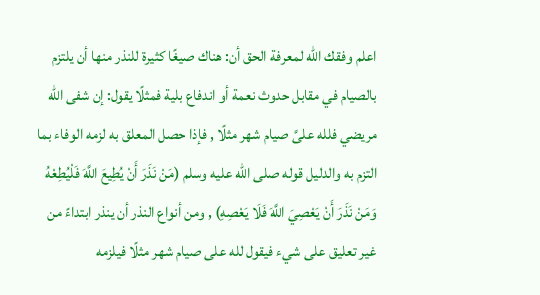اعلم وفقك الله لمعرفة الحق أن: هناك صيغًا كثيرة للنذر منها أن يلتزم بالصيام في مقابل حدوث نعمة أو اندفاع بلية فمثلًا يقول: إن شفى الله مريضي فلله علىَّ صيام شهر مثلًا , فإذا حصل المعلق به لزمه الوفاء بما التزم به والدليل قوله صلى الله عليه وسلم (مَنْ نَذَرَ أَنْ يُطِيعَ اللَّهَ فَلْيُطِعْهُ وَمَنْ نَذَرَ أَنْ يَعْصِيَ اللَّهَ فَلَا يَعْصِهِ) , ومن أنواع النذر أن ينذر ابتداءً من غير تعليق على شيء فيقول لله على صيام شهر مثلًا فيلزمه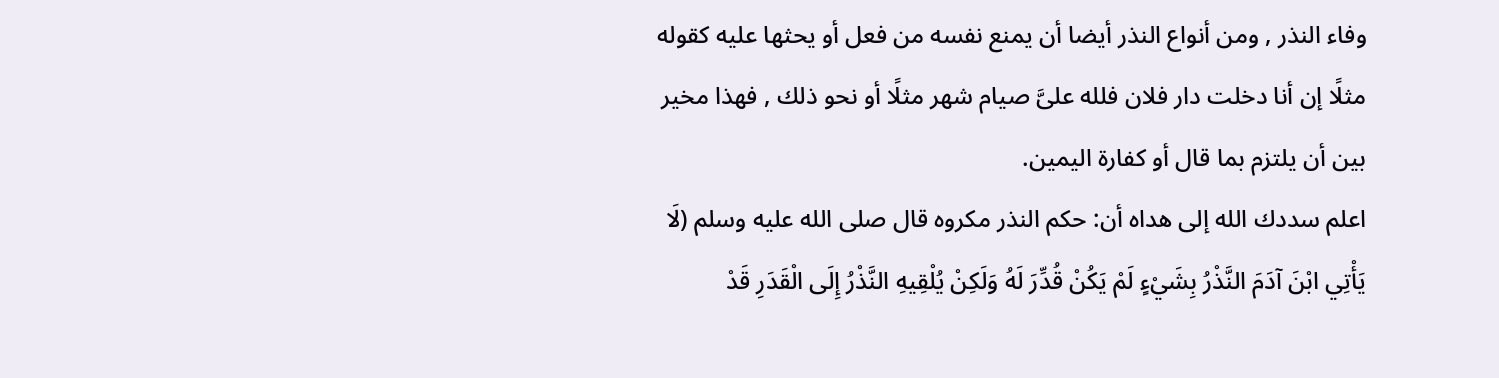وفاء النذر , ومن أنواع النذر أيضا أن يمنع نفسه من فعل أو يحثها عليه كقوله مثلًا إن أنا دخلت دار فلان فلله علىَّ صيام شهر مثلًا أو نحو ذلك , فهذا مخير بين أن يلتزم بما قال أو كفارة اليمين.
اعلم سددك الله إلى هداه أن: حكم النذر مكروه قال صلى الله عليه وسلم (لَا يَأْتِي ابْنَ آدَمَ النَّذْرُ بِشَيْءٍ لَمْ يَكُنْ قُدِّرَ لَهُ وَلَكِنْ يُلْقِيهِ النَّذْرُ إِلَى الْقَدَرِ قَدْ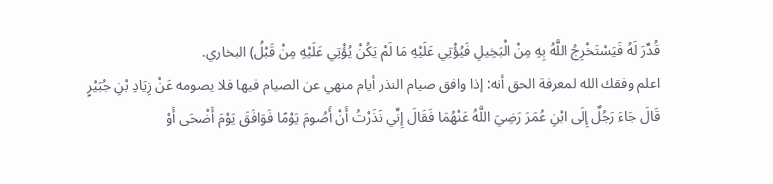قُدِّرَ لَهُ فَيَسْتَخْرِجُ اللَّهُ بِهِ مِنْ الْبَخِيلِ فَيُؤْتِي عَلَيْهِ مَا لَمْ يَكُنْ يُؤْتِي عَلَيْهِ مِنْ قَبْلُ) البخاري.
اعلم وفقك الله لمعرفة الحق أنه: إذا وافق صيام النذر أيام منهي عن الصيام فيها فلا يصومه عَنْ زِيَادِ بْنِ جُبَيْرٍ قَالَ جَاءَ رَجُلٌ إِلَى ابْنِ عُمَرَ رَضِيَ اللَّهُ عَنْهُمَا فَقَالَ إِنِّي نَذَرْتُ أَنْ أَصُومَ يَوْمًا فَوَافَقَ يَوْمَ أَضْحَى أَوْ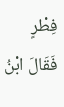فِطْرٍ فَقَالَ ابْنُ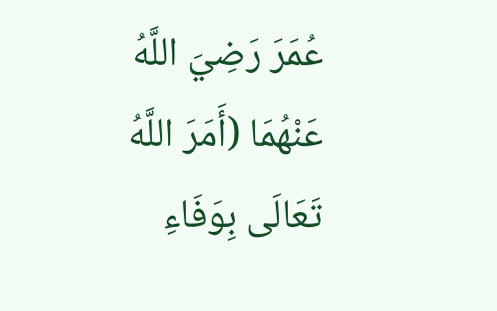عُمَرَ رَضِيَ اللَّهُ عَنْهُمَا (أَمَرَ اللَّهُ تَعَالَى بِوَفَاءِ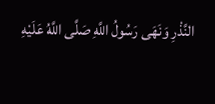النَّذْرِ وَنَهَى رَسُولُ اللَّهِ صَلَّى اللَّهُ عَلَيْهِ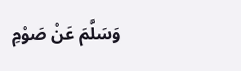وَسَلَّمَ عَنْ صَوْمِ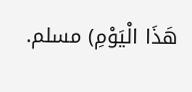هَذَا الْيَوْمِ) مسلم.